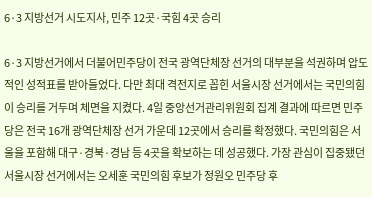6·3 지방선거 시도지사, 민주 12곳·국힘 4곳 승리

6·3 지방선거에서 더불어민주당이 전국 광역단체장 선거의 대부분을 석권하며 압도적인 성적표를 받아들었다. 다만 최대 격전지로 꼽힌 서울시장 선거에서는 국민의힘이 승리를 거두며 체면을 지켰다. 4일 중앙선거관리위원회 집계 결과에 따르면 민주당은 전국 16개 광역단체장 선거 가운데 12곳에서 승리를 확정했다. 국민의힘은 서울을 포함해 대구·경북·경남 등 4곳을 확보하는 데 성공했다. 가장 관심이 집중됐던 서울시장 선거에서는 오세훈 국민의힘 후보가 정원오 민주당 후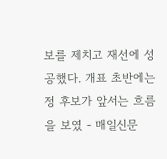보를 제치고 재선에 성공했다. 개표 초반에는 정 후보가 앞서는 흐름을 보였 - 매일신문